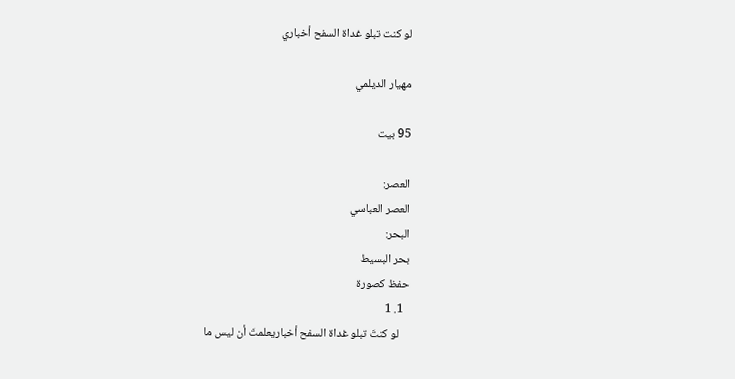لو كنت تبلو غداة السفح أخباري

مهيار الديلمي

95 بيت

العصر:
العصر العباسي
البحر:
بحر البسيط
حفظ كصورة
  1. 1
    لو كنتَ تبلو غداة السفح أخباريعلمتَ أن ليس ما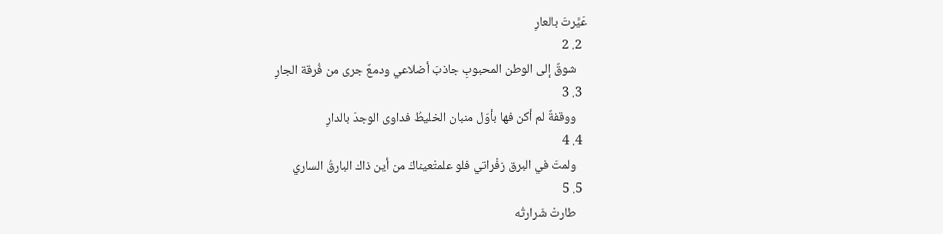عَيَّرتَ بالعارِ
  2. 2
    شوقٌ إلى الوطن المحبوبِ جاذبَ أضلاعي ودمعٌ جرى من فُرقة الجارِ
  3. 3
    ووقفةٌ لم أكن فها بأوّل منبان الخليطُ فداوى الوجدَ بالدارِ
  4. 4
    ولمتَ في البرق زفْراتي فلو علمتْعيناكَ من أين ذاك البارقُ الساري
  5. 5
    طارتْ شَرارتُه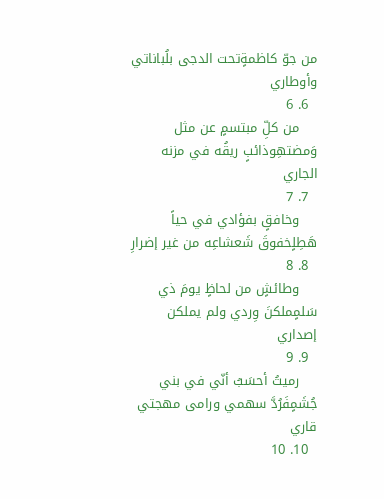من جوّ كاظمةٍتحت الدجى بلُباناتي وأوطاري
  6. 6
    من كلِّ مبتسمٍ عن مثل وَمضتهِوذائبٍ ريقُه في مزنه الجاري
  7. 7
    وخافقٍ بفؤادي في حياً هَطِلٍخفوقَ شَعشاعِه من غير إضرارِ
  8. 8
    وطائشٍ من لحاظٍ يومَ ذي سَلمٍملكنَ وِردي ولم يملكن إصداري
  9. 9
    رميتُ أحسَبُ أنّي في بني جُشَمٍفَرُدَّ سهمي ورامى مهجتي قاري
  10. 10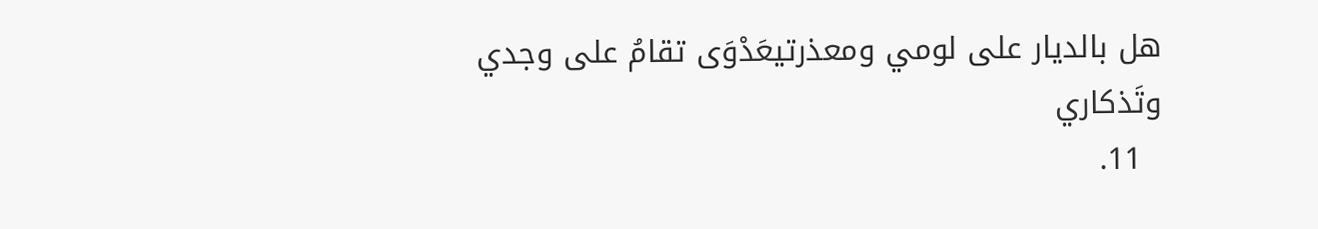هل بالديار على لومي ومعذرتيعَدْوَى تقامُ على وجدي وتَذكاري
  11.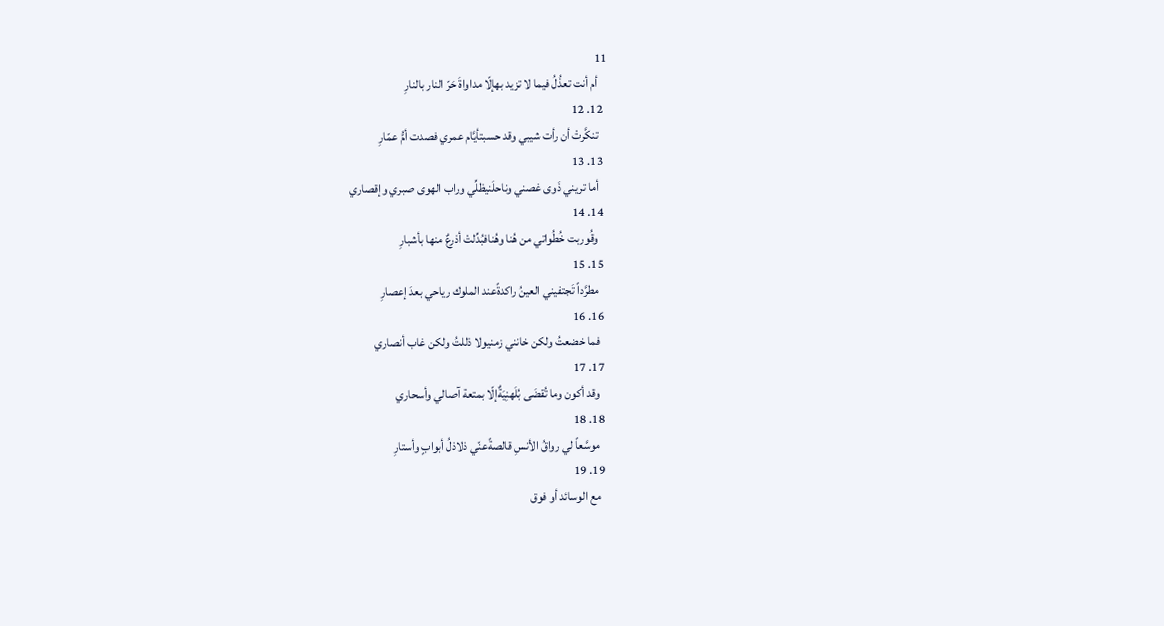11
    أم أنت تعذُلُ فيما لا تزيد بهإلّا مداواةَ حَرّ النار بالنارِ
  12. 12
    تنكَّرتْ أن رأت شيبي وقد حسبتأيَّام عمري فصدت أمُّ عمّارِ
  13. 13
    أما تريني ذَوى غصني وناحلَنيظلِّي وراب الهوى صبري وإقصاري
  14. 14
    وقُوربت خُطُواتي من هُنا وهُنافبُدِّلتْ أذرعٌ منها بأشبارِ
  15. 15
    مطرَّداً تَجتفيني العينُ راكدةًعند الملوك رياحي بعدَ إعصارِ
  16. 16
    فما خضعتُ ولكن خانني زمنيولا ذللتُ ولكن غاب أنصاري
  17. 17
    وقد أكون وما تُقضَى بُلَهنِيَةٌإلّا بمتعة آصالي وأسحاري
  18. 18
    موسَّعاً لي رواقُ الأنسِ قالصةًعنّي ذلاذلُ أبوابٍ وأستارِ
  19. 19
    مع الوسائد أو فوق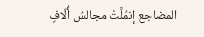المضاجع إنمُلَّتْ مجالسُ أُلّافٍ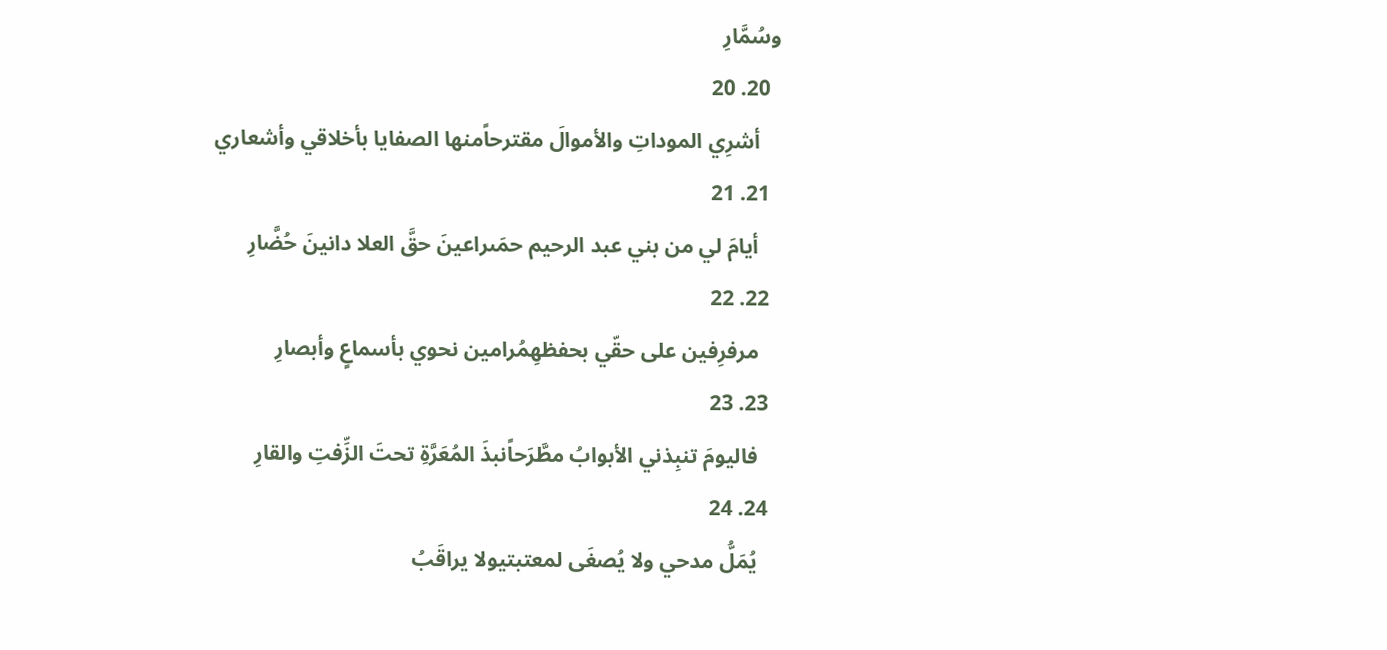وسُمَّارِ
  20. 20
    أشرِي الموداتِ والأموالَ مقترحاًمنها الصفايا بأخلاقي وأشعاري
  21. 21
    أيامَ لي من بني عبد الرحيم حمَىراعينَ حقَّ العلا دانينَ حُضَّارِ
  22. 22
    مرفرِفين على حقّي بحفظهِمُرامين نحوي بأسماعٍ وأبصارِ
  23. 23
    فاليومَ تنبِذني الأبوابُ مطَّرَحاًنبذَ المُعَرَّةِ تحتَ الزِّفتِ والقارِ
  24. 24
    يُمَلُّ مدحي ولا يُصغَى لمعتبتيولا يراقَبُ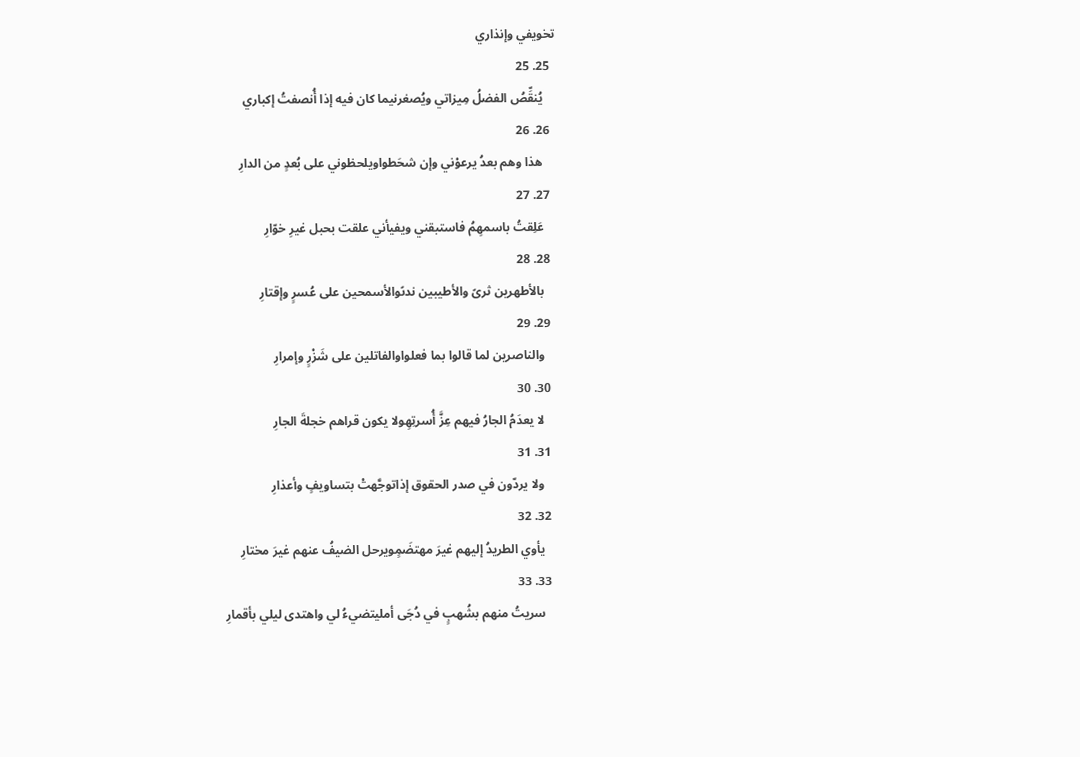تخويفي وإنذاري
  25. 25
    يُنقِّصُ الفضلُ مِيزاتي ويُصغرنيما كان فيه إذا أُنصفتُ إكباري
  26. 26
    هذا وهم بعدُ يرعوْني وإن شحَطواويلحظوني على بُعدٍ من الدارِ
  27. 27
    عَلِقتُ باسمهِمُ فاستبقني ويفيأني علقت بحبل غيرِ خوّارِ
  28. 28
    بالأطهرين ثرىً والأطيبين ندىًوالأسمحين على عُسرٍ وإقتارِ
  29. 29
    والناصرين لما قالوا بما فعلواوالفاتلين على شَزْرٍ وإمرارِ
  30. 30
    لا يعدَمُ الجارُ فيهم عِزَّ أُسرتِهِولا يكون قراهم خجلةَ الجارِ
  31. 31
    ولا يردّون في صدر الحقوق إذاتوجَّهتْ بتساويفٍ وأعذارِ
  32. 32
    يأوي الطريدُ إليهم غيرَ مهتضَمٍويرحل الضيفُ عنهم غيرَ مختارِ
  33. 33
    سريتُ منهم بشُهبٍ في دُجَى أمليتضيءُ لي واهتدى ليلي بأقمارِ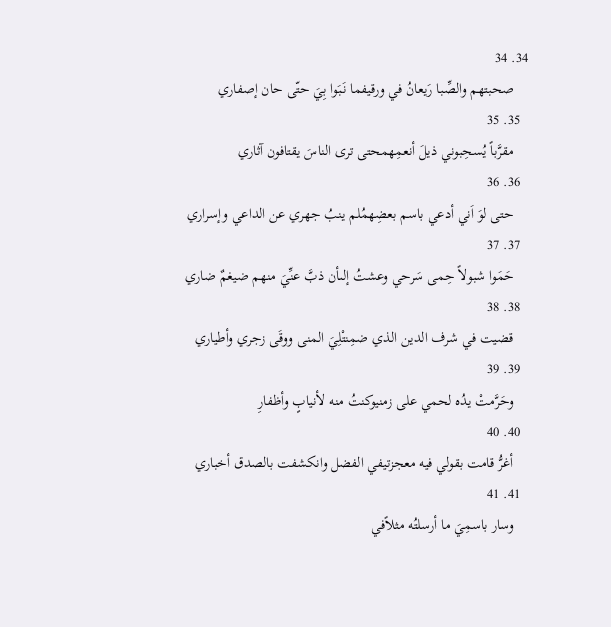34. 34
    صحبتهم والصِّبا رَيعانُ في ورقيفما نَبَوا بِيَ حتّى حان إصفاري
  35. 35
    مقرَّباً يُسحِبوني ذيلَ أنعمِهمحتى ترى الناسَ يقتافون آثاري
  36. 36
    حتى لوَ اَني أدعي باسم بعضِهمُلم ينبُ جهري عن الداعي وإسراري
  37. 37
    حَمَوا شبولاً حِمى سَرحي وعشتُ إلىأن ذبَّ عنِّيَ منهم ضيغمٌ ضاري
  38. 38
    قضيت في شرف الدين الذي ضمِنتْلِيَ المنى ووقَى زجري وأطياري
  39. 39
    وحَرَّمتْ يدُه لحمي على زمنيوكنتُ منه لأنيابٍ وأظفارِ
  40. 40
    أغرُّ قامت بقولي فيه معجزتيفي الفضل وانكشفت بالصدق أخباري
  41. 41
    وسار باسمِيَ ما أرسلتُه مثلاًفي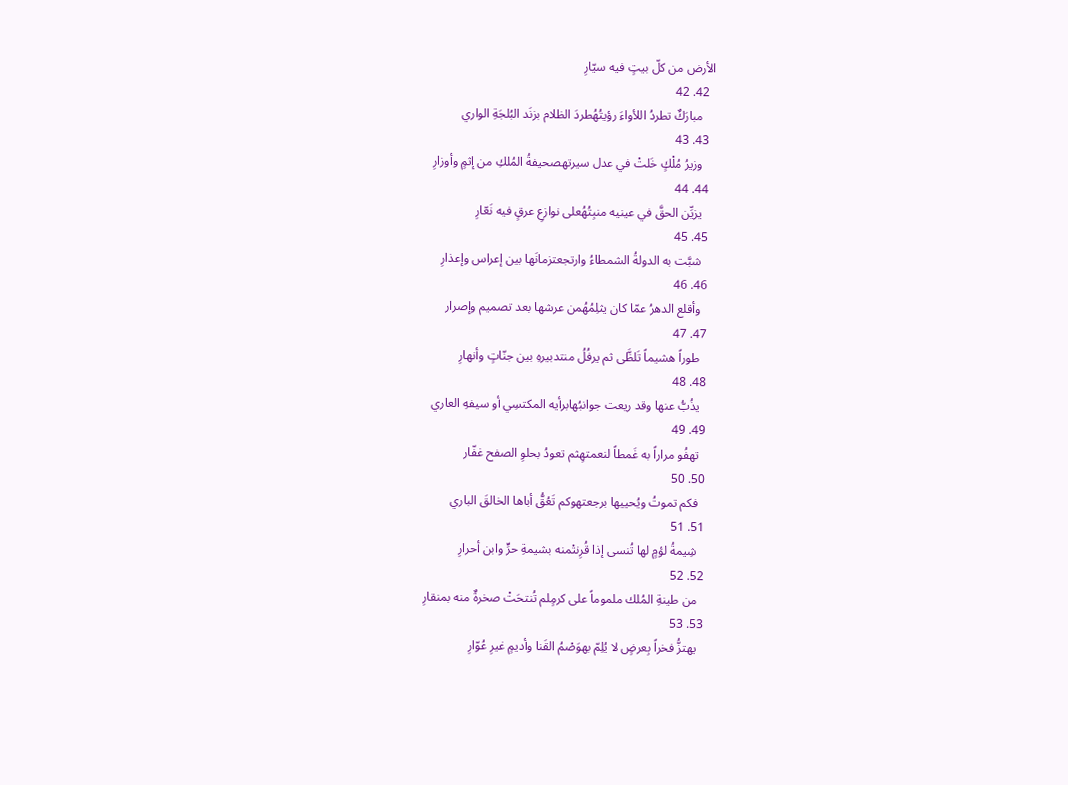الأرض من كلّ بيتٍ فيه سيّارِ
  42. 42
    مبارَكٌ تطردُ اللأواءَ رؤيتُهُطردَ الظلام بزنَد البُلجَةِ الواري
  43. 43
    وزيرُ مُلْكٍ خَلتْ في عدل سيرتهصحيفةُ المُلكِ من إثمٍ وأوزارِ
  44. 44
    يزيِّن الحقَّ في عينيه منبِتُهُعلى نوازعِ عرقٍ فيه نَعّارِ
  45. 45
    شبَّت به الدولةُ الشمطاءُ وارتجعتزمانَها بين إعراس وإعذارِ
  46. 46
    وأقلع الدهرُ عمّا كان يثلِمُهُمن عرشها بعد تصميم وإصرار
  47. 47
    طوراً هشيماً تَلظَّى ثم يرفُلُ منتدبيرهِ بين جنّاتٍ وأنهارِ
  48. 48
    يذُبُّ عنها وقد ريعت جوانبُهابرأيه المكتسِي أو سيفهِ العاري
  49. 49
    تهفُو مراراً به غَمطاً لنعمتهِثم تعودُ بحلوِ الصفح غفّار
  50. 50
    فكم تموتُ ويُحييها برجعتهوكم تَعُقُّ أباها الخالقَ الباري
  51. 51
    شِيمةُ لؤمٍ لها تُنسى إذا قُرِنتْمنه بشيمةِ حرٍّ وابن أحرارِ
  52. 52
    من طينةِ المُلك ملموماً على كرمٍلم تُنتحَتْ صخرةٌ منه بمنقارِ
  53. 53
    يهتزُّ فخراً بِعرضٍ لا يُلِمّ بهوَصْمُ القَنا وأديمٍ غيرِ عُوّارِ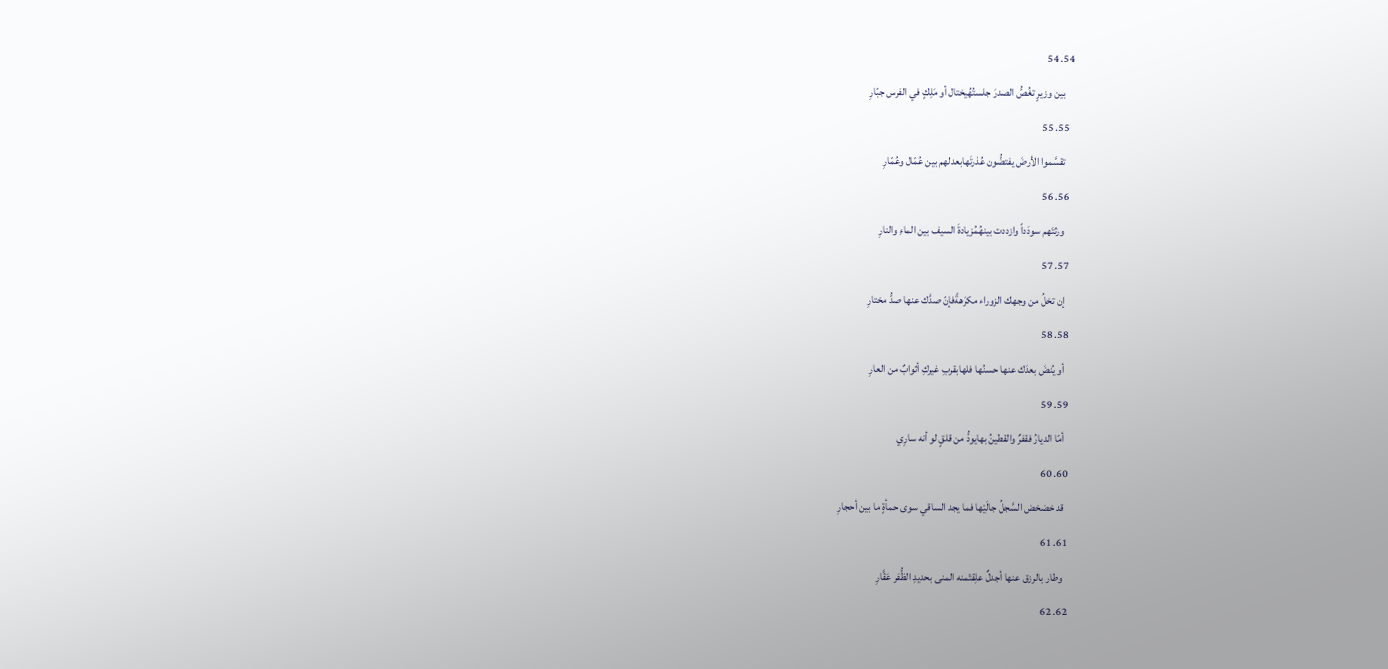54. 54
    بين وزيرٍ تغُصُّ الصدرَ جلستُهُيختال أو مَلِكٍ في الفرس جبّارِ
  55. 55
    تقسَّموا الأرضَ يفتضُّون عُذرتَهابعدلهم بين عُمّال وعُمّارِ
  56. 56
    ورثتَهم سودَداً وازددت بينهُمُزيادةَ السيف بين الماءِ والنارِ
  57. 57
    إن تخلُ من وجهك الزوراء مكرَهةًفإنّ صدَّك عنها صدُّ مختارِ
  58. 58
    أو يُنضَ بعدَك عنها حسنُها فلهابقربِ غيركِ أثوابٌ من العارِ
  59. 59
    أمّا الديارُ فقفرٌ والقطينُ بهايودُّ من قلقٍ لو أنه سارِي
  60. 60
    قد خضخض السَّجلُ جالَيْها فما يجد الساقي سوى حمأةٍ ما بين أحجارِ
  61. 61
    وطار بالرزق عنها أجدلٌ علِقتْمنه المنى بحديدِ الظُّفر عَقَّارِ
  62. 62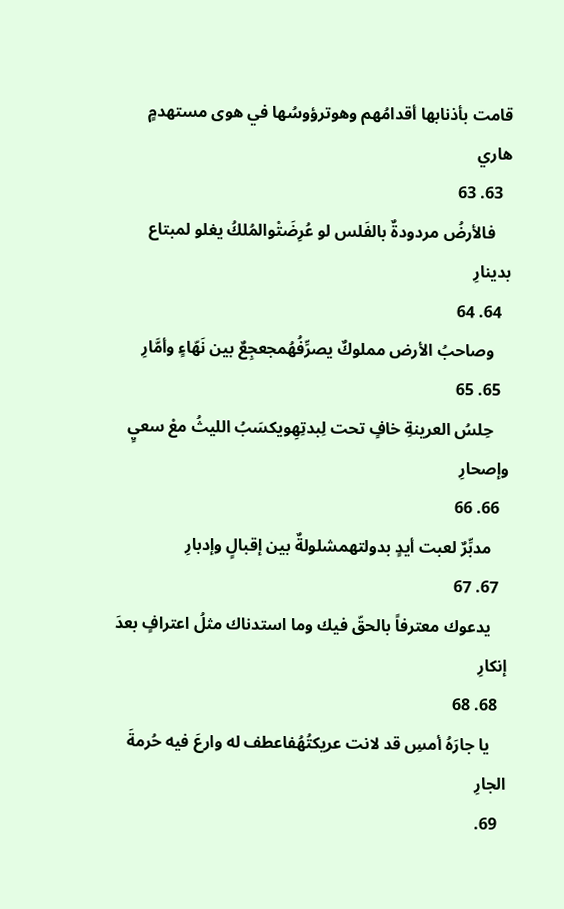قامت بأذنابها أقدامُهم وهوترؤوسُها في هوى مستهدمٍ هاري
  63. 63
    فالأرضُ مردودةٌ بالفَلس لو عُرِضَتْوالمُلكُ يغلو لمبتاع بدينارِ
  64. 64
    وصاحبُ الأرض مملوكٌ يصرِّفُهُمجعجِعٌ بين نَهّاءٍ وأمَّارِ
  65. 65
    حِلسُ العرينةِ خافٍ تحت لِبدتِهِويكسَبُ الليثُ معْ سعيٍ وإصحارِ
  66. 66
    مدبِّرٌ لعبت أيدٍ بدولتهمشلولةٌ بين إقبالٍ وإدبارِ
  67. 67
    يدعوك معترفاً بالحقّ فيك وما استدناك مثلُ اعترافٍ بعدَ إنكارِ
  68. 68
    يا جارَهُ أمسِ قد لانت عريكتُهُفاعطف له وارعَ فيه حُرمةَ الجارِ
  69.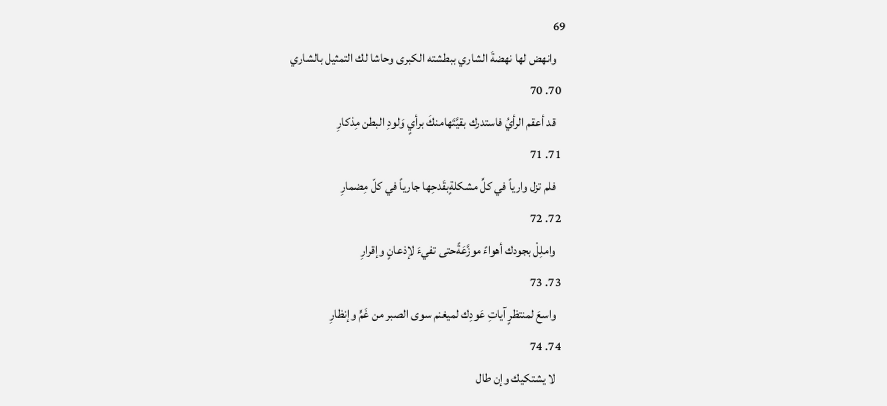69
    وانهض لها نهضةَ الشاري ببطشته الكبرى وحاشا لك التمثيل بالشاري
  70. 70
    قد أعقم الرأيُ فاستدرك بقيَّتَهامنكَ برأيٍ وَلودِ البطن مِذكارِ
  71. 71
    فلم تزل وارياً في كلِّ مشكلةٍبقَدحِها جارياً في كلّ مِضمارِ
  72. 72
    واملِلْ بجودك أهواءً موزَّعَةًحتى تفيءَ لإذعانٍ وإقرارِ
  73. 73
    واسعَ لمنتظرٍ آياتِ عَودِك لميغنم سوى الصبر من غَمٍّ وإنظارِ
  74. 74
    لا يشتكيك وإن طال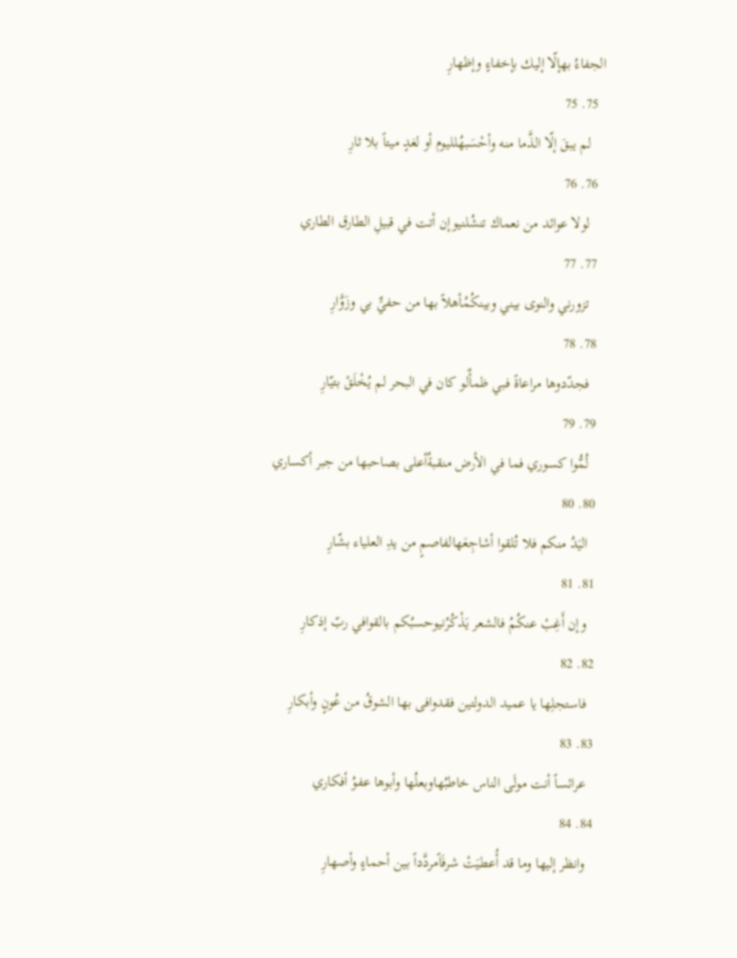الجفاءُ بهإلّا إليك بإخفاءٍ وإظهارِ
  75. 75
    لم يبقَ إلّا الذَّما منه وأحْسَبهُلليوم أو لغدٍ ميتاً بلا ثارِ
  76. 76
    لولا عوائد من نعماك تنشُلنيوإن أتت في قبيلِ الطارق الطاري
  77. 77
    تزورني والنوى بيني وبينكُمُأهلاً بها من حفيٍّ بي وزَوَّارِ
  78. 78
    فجدّدوها مراعاةً فبي ظمأٌلو كان في البحر لم يُخْلَقْ بتيّارِ
  79. 79
    لُمُّوا كسوري فما في الأرض منقبةٌأعلى بصاحبها من جبر أكساري
  80. 80
    اليَدُ منكم فلا تُلقوا أشاجِعَهالفاصمٍ من يدِ العلياء بشّارِ
  81. 81
    وإن أَغِبْ عنكُمُ فالشعر يَذْكُرُنيوحسبُكم بالقوافي ربّ إذكارِ
  82. 82
    فاستجلِها يا عميد الدولتين فقدوافى بها الشوقُ من عُونٍ وأبكارِ
  83. 83
    عرائساً أنت مولَى الناس خاطبُهاوبعلُها وأبوها عفوُ أفكاري
  84. 84
    وانظر إليها وما قد أُعطيَتْ شرفَاًمردَّداً بين أحماءٍ وأصهارِ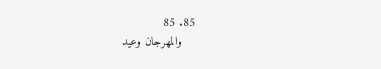85. 85
    والمهرجان وعيد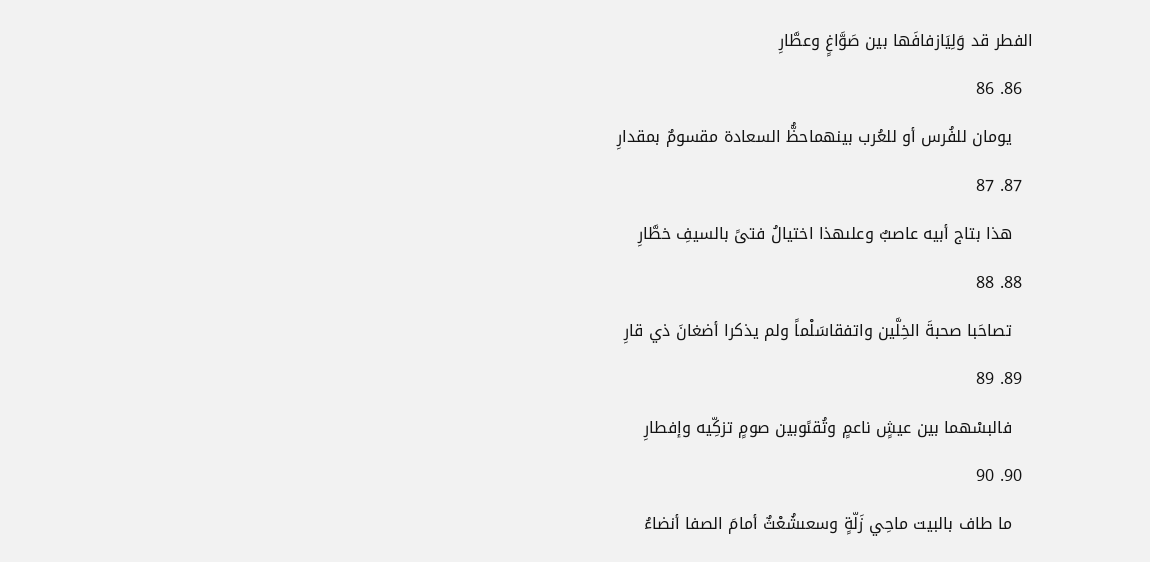الفطر قد وَلِيَازفافَها بين صَوَّاغٍ وعطَّارِ
  86. 86
    يومان للفُرس أو للعُرب بينهماحظُّ السعادة مقسومٌ بمقدارِ
  87. 87
    هذا بتاج أبيه عاصبٌ وعلىهذا اختيالُ فتىً بالسيفِ خطَّارِ
  88. 88
    تصاحَبا صحبةَ الخِلَّين واتفقاسَلْماً ولم يذكرا أضغانَ ذي قارِ
  89. 89
    فالبسْهما بين عيشٍ ناعمٍ وتُقىًوبين صومٍ تزكِّيه وإفطارِ
  90. 90
    ما طاف بالبيت ماحِي زَلّةٍ وسعىشُعْثٌ أمامَ الصفا أنضاءُ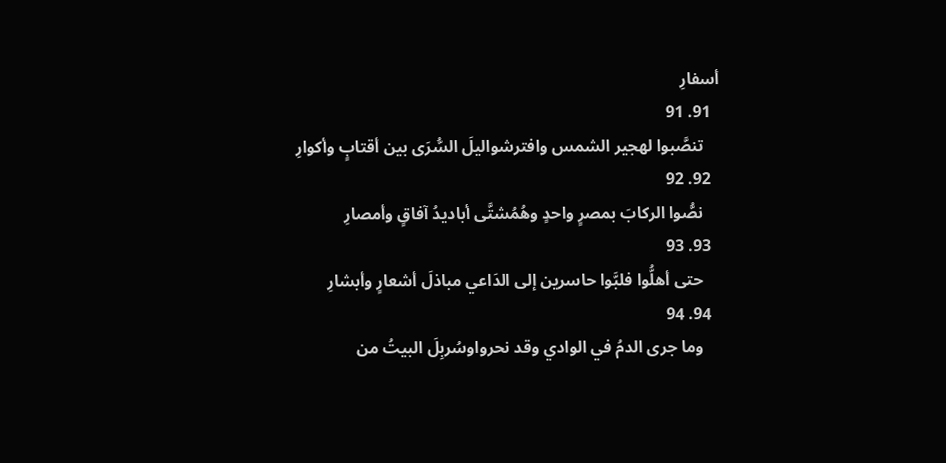أسفارِ
  91. 91
    تنصَّبوا لهجير الشمس وافترشواليلَ السُّرَى بين أقتابٍ وأكوارِ
  92. 92
    نصُّوا الركابَ بمصرٍ واحدٍ وهُمُشتَّى أباديدُ آفاقٍ وأمصارِ
  93. 93
    حتى أهلُّوا فلبَّوا حاسرين إلى الدَاعي مباذلَ أشعارٍ وأبشارِ
  94. 94
    وما جرى الدمُ في الوادي وقد نحرواوسُربِلَ البيتُ من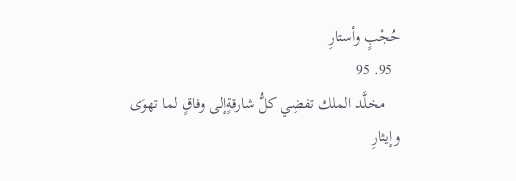حُجْبٍ وأستارِ
  95. 95
    مخلَّد الملك تفضِي كلُّ شارقةٍإلى وفاقٍ لما تهوَى وإيثارِ